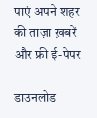पाएं अपने शहर की ताज़ा ख़बरें और फ्री ई-पेपर

डाउनलोड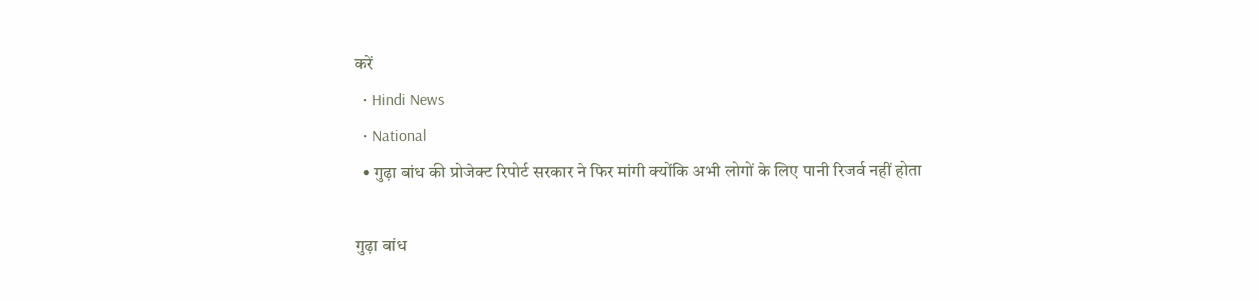करें
  • Hindi News
  • National
  • गुढ़ा बांध की प्रोजेक्ट रिपोर्ट सरकार ने फिर मांगी क्योंकि अभी लोगों के लिए पानी रिजर्व नहीं होता

गुढ़ा बांध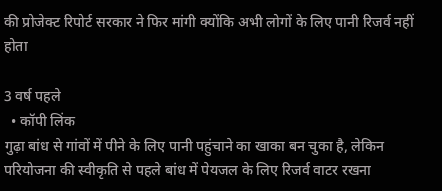की प्रोजेक्ट रिपोर्ट सरकार ने फिर मांगी क्योंकि अभी लोगों के लिए पानी रिजर्व नहीं होता

3 वर्ष पहले
  • कॉपी लिंक
गुढ़ा बांध से गांवों में पीने के लिए पानी पहुंचाने का खाका बन चुका है, लेकिन परियोजना की स्वीकृति से पहले बांध में पेयजल के लिए रिजर्व वाटर रखना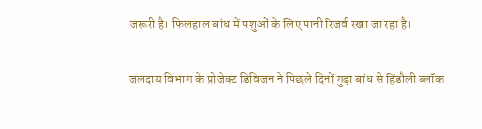जरूरी है। फिलहाल बांध में पशुओं के लिए पानी रिजर्व रखा जा रहा है।

जलदाय विभाग के प्रोजेक्ट डिविजन ने पिछले दिनों गुढ़ा बांध से हिंडौली ब्लॉक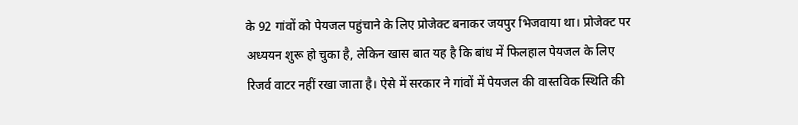के 92 गांवों को पेयजल पहुंचाने के लिए प्रोजेक्ट बनाकर जयपुर भिजवाया था। प्रोजेक्ट पर अध्ययन शुरू हो चुका है, लेकिन खास बात यह है कि बांध में फिलहाल पेयजल के लिए रिजर्व वाटर नहीं रखा जाता है। ऐसे में सरकार ने गांवों में पेयजल की वास्तविक स्थिति की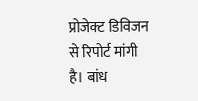प्रोजेक्ट डिविजन से रिपोर्ट मांगी है। बांध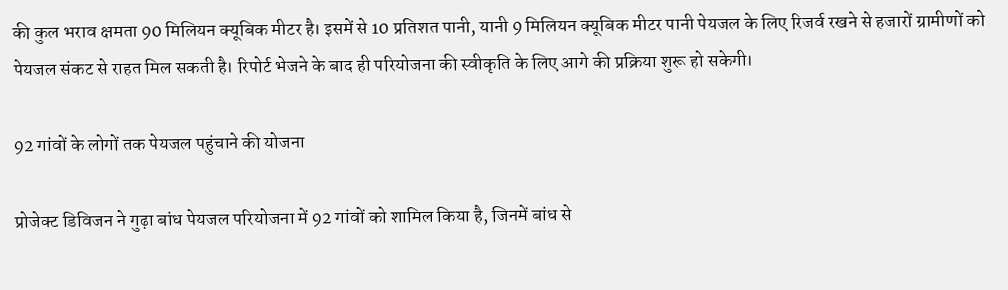की कुल भराव क्षमता 90 मिलियन क्यूबिक मीटर है। इसमें से 10 प्रतिशत पानी, यानी 9 मिलियन क्यूबिक मीटर पानी पेयजल के लिए रिजर्व रखने से हजारों ग्रामीणों को पेयजल संकट से राहत मिल सकती है। रिपोर्ट भेजने के बाद ही परियोजना की स्वीकृति के लिए आगे की प्रक्रिया शुरू हो सकेगी।

92 गांवों के लोगों तक पेयजल पहुंचाने की योजना

प्रोजेक्ट डिविजन ने गुढ़ा बांध पेयजल परियोजना में 92 गांवों को शामिल किया है, जिनमें बांध से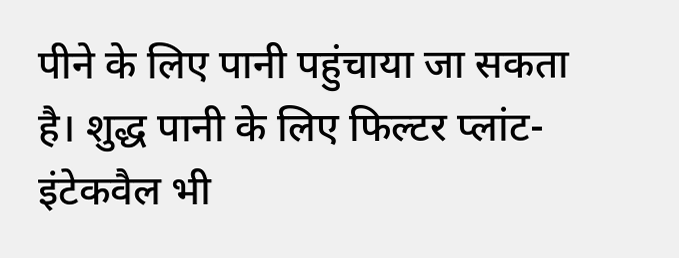पीने के लिए पानी पहुंचाया जा सकता है। शुद्ध पानी के लिए फिल्टर प्लांट-इंटेकवैल भी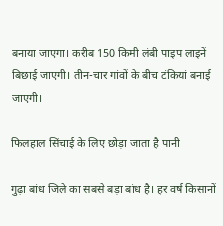बनाया जाएगा। करीब 150 किमी लंबी पाइप लाइनें बिछाई जाएगी। तीन-चार गांवों के बीच टंकियां बनाई जाएगी।

फिलहाल सिंचाई के लिए छोड़ा जाता है पानी

गुढ़ा बांध जिले का सबसे बड़ा बांध है। हर वर्ष किसानों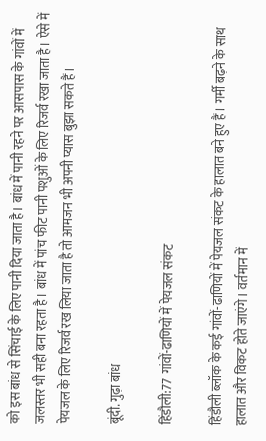को इस बांध से सिंचाई के लिए पानी दिया जाता है। बांध में पानी रहने पर आसपास के गांवों में जलस्तर भी सही बना रहता है। बांध में पांच फीट पानी पशुओं के लिए रिजर्व रखा जाता है। ऐसे में पेयजल के लिए रिजर्व रख लिया जाता है तो आमजन भी अपनी प्यास बुझा सकते हैं।

बूंदी. गुढ़ा बांध

हिंडौली:77 गांवों-ढाणियों में पेयजल संकट

हिंडौली ब्लॉक के कई गांवों-ढाणियों में पेयजल संकट के हालात बने हुए हैं। गर्मी बढ़ने के साथ हालात और विकट होते जाएंगे। वर्तमान में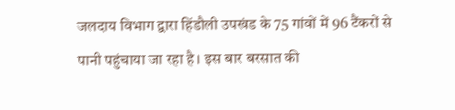जलदाय विभाग द्वारा हिंडौली उपखंड के 75 गांवों में 96 टैंकरों से पानी पहुंचाया जा रहा है। इस बार बरसात की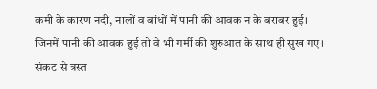कमी के कारण नदी, नालों व बांधों में पानी की आवक न के बराबर हुई। जिनमें पानी की आवक हुई तो वे भी गर्मी की शुरुआत के साथ ही सुख गए। संकट से त्रस्त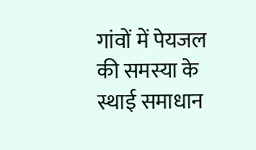गांवों में पेयजल की समस्या के स्थाई समाधान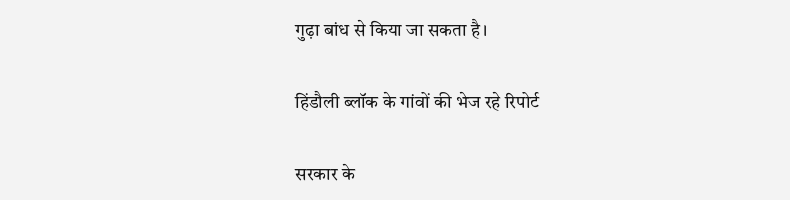गुढ़ा बांध से किया जा सकता है।

हिंडौली ब्लॉक के गांवों की भेज रहे रिपोर्ट

सरकार के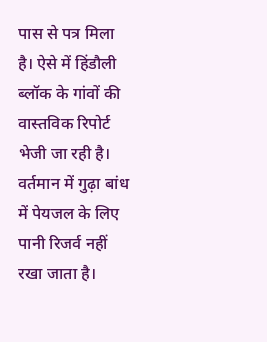पास से पत्र मिला है। ऐसे में हिंडौली ब्लॉक के गांवों की वास्तविक रिपोर्ट भेजी जा रही है। वर्तमान में गुढ़ा बांध में पेयजल के लिए पानी रिजर्व नहीं रखा जाता है।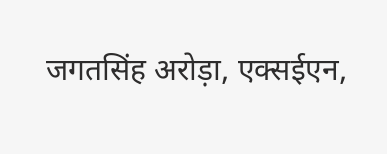जगतसिंह अरोड़ा, एक्सईएन,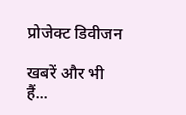प्रोजेक्ट डिवीजन

खबरें और भी हैं...